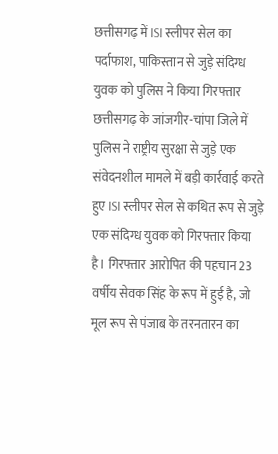छत्तीसगढ़ में ISI स्लीपर सेल का पर्दाफाश, पाकिस्तान से जुड़े संदिग्ध युवक को पुलिस ने किया गिरफ्तार
छत्तीसगढ़ के जांजगीर-चांपा जिले में पुलिस ने राष्ट्रीय सुरक्षा से जुड़े एक संवेदनशील मामले में बड़ी कार्रवाई करते हुए ISI स्लीपर सेल से कथित रूप से जुड़े एक संदिग्ध युवक को गिरफ्तार किया है। गिरफ्तार आरोपित की पहचान 23 वर्षीय सेवक सिंह के रूप में हुई है, जो मूल रूप से पंजाब के तरनतारन का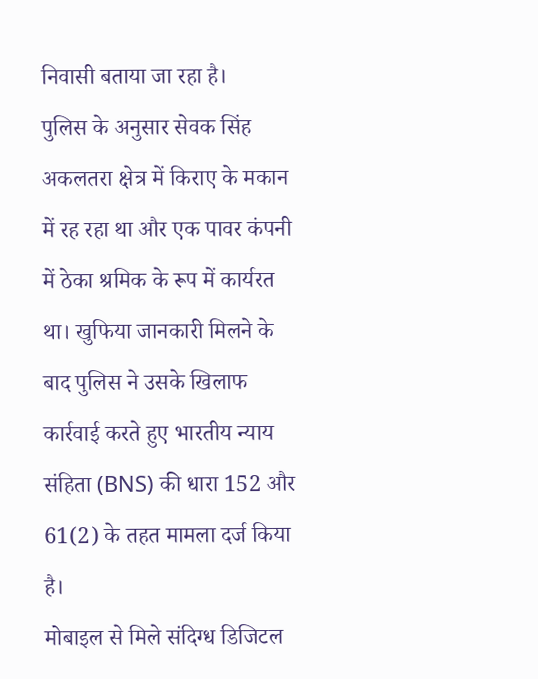निवासी बताया जा रहा है।
पुलिस के अनुसार सेवक सिंह अकलतरा क्षेत्र में किराए के मकान में रह रहा था और एक पावर कंपनी में ठेका श्रमिक के रूप में कार्यरत था। खुफिया जानकारी मिलने के बाद पुलिस ने उसके खिलाफ कार्रवाई करते हुए भारतीय न्याय संहिता (BNS) की धारा 152 और 61(2) के तहत मामला दर्ज किया है।
मोबाइल से मिले संदिग्ध डिजिटल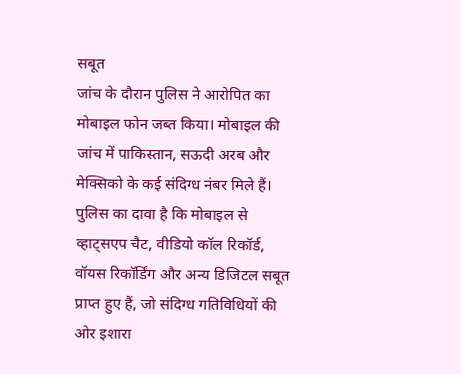सबूत
जांच के दौरान पुलिस ने आरोपित का मोबाइल फोन जब्त किया। मोबाइल की जांच में पाकिस्तान, सऊदी अरब और मेक्सिको के कई संदिग्ध नंबर मिले हैं। पुलिस का दावा है कि मोबाइल से व्हाट्सएप चैट, वीडियो कॉल रिकॉर्ड, वॉयस रिकॉर्डिंग और अन्य डिजिटल सबूत प्राप्त हुए हैं, जो संदिग्ध गतिविधियों की ओर इशारा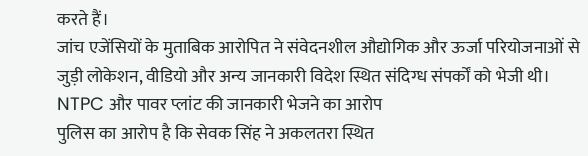करते हैं।
जांच एजेंसियों के मुताबिक आरोपित ने संवेदनशील औद्योगिक और ऊर्जा परियोजनाओं से जुड़ी लोकेशन, वीडियो और अन्य जानकारी विदेश स्थित संदिग्ध संपर्कों को भेजी थी।
NTPC और पावर प्लांट की जानकारी भेजने का आरोप
पुलिस का आरोप है कि सेवक सिंह ने अकलतरा स्थित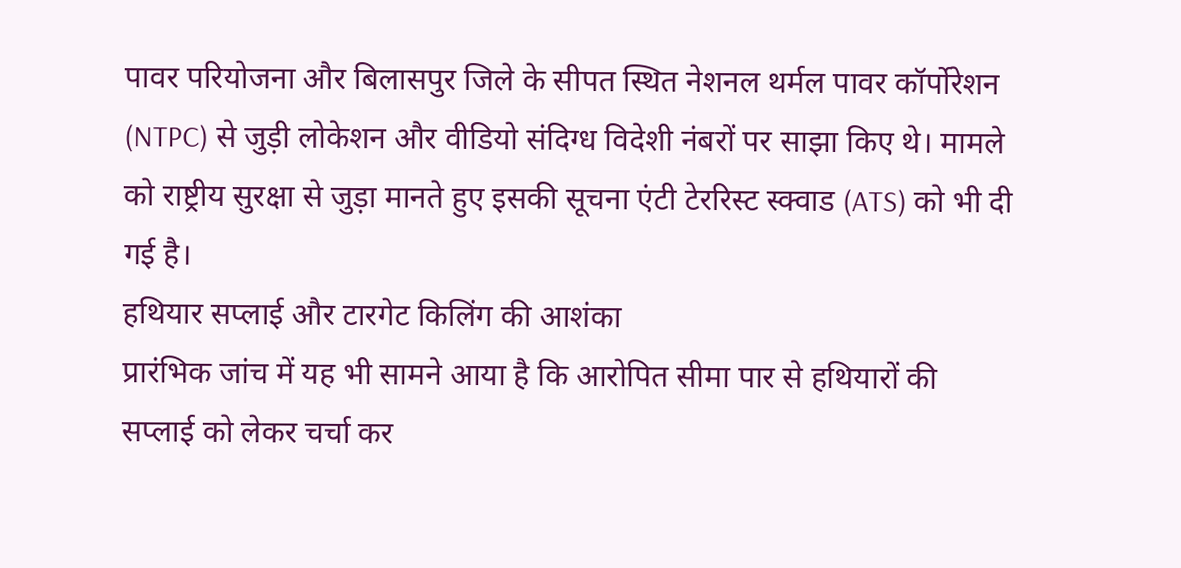पावर परियोजना और बिलासपुर जिले के सीपत स्थित नेशनल थर्मल पावर कॉर्पोरेशन (NTPC) से जुड़ी लोकेशन और वीडियो संदिग्ध विदेशी नंबरों पर साझा किए थे। मामले को राष्ट्रीय सुरक्षा से जुड़ा मानते हुए इसकी सूचना एंटी टेररिस्ट स्क्वाड (ATS) को भी दी गई है।
हथियार सप्लाई और टारगेट किलिंग की आशंका
प्रारंभिक जांच में यह भी सामने आया है कि आरोपित सीमा पार से हथियारों की सप्लाई को लेकर चर्चा कर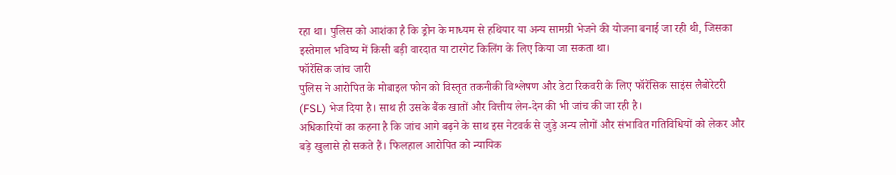रहा था। पुलिस को आशंका है कि ड्रोन के माध्यम से हथियार या अन्य सामग्री भेजने की योजना बनाई जा रही थी, जिसका इस्तेमाल भविष्य में किसी बड़ी वारदात या टारगेट किलिंग के लिए किया जा सकता था।
फॉरेंसिक जांच जारी
पुलिस ने आरोपित के मोबाइल फोन को विस्तृत तकनीकी विश्लेषण और डेटा रिकवरी के लिए फॉरेंसिक साइंस लैबोरेटरी (FSL) भेज दिया है। साथ ही उसके बैंक खातों और वित्तीय लेन-देन की भी जांच की जा रही है।
अधिकारियों का कहना है कि जांच आगे बढ़ने के साथ इस नेटवर्क से जुड़े अन्य लोगों और संभावित गतिविधियों को लेकर और बड़े खुलासे हो सकते हैं। फिलहाल आरोपित को न्यायिक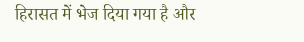हिरासत में भेज दिया गया है और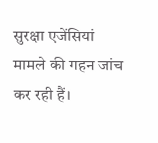सुरक्षा एजेंसियां मामले की गहन जांच कर रही हैं।